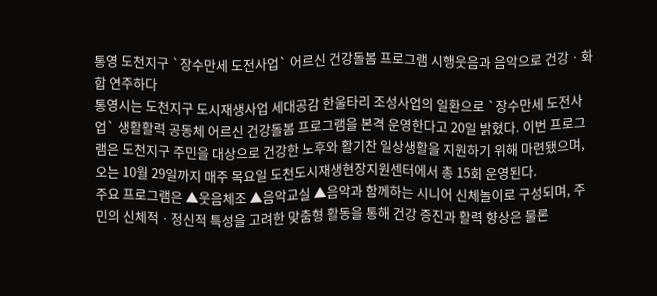통영 도천지구 `장수만세 도전사업` 어르신 건강돌봄 프로그램 시행웃음과 음악으로 건강ㆍ화합 연주하다
통영시는 도천지구 도시재생사업 세대공감 한울타리 조성사업의 일환으로 `장수만세 도전사업` 생활활력 공동체 어르신 건강돌봄 프로그램을 본격 운영한다고 20일 밝혔다. 이번 프로그램은 도천지구 주민을 대상으로 건강한 노후와 활기찬 일상생활을 지원하기 위해 마련됐으며, 오는 10월 29일까지 매주 목요일 도천도시재생현장지원센터에서 총 15회 운영된다.
주요 프로그램은 ▲웃음체조 ▲음악교실 ▲음악과 함께하는 시니어 신체놀이로 구성되며, 주민의 신체적ㆍ정신적 특성을 고려한 맞춤형 활동을 통해 건강 증진과 활력 향상은 물론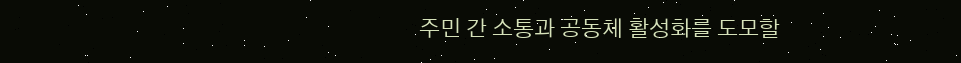주민 간 소통과 공동체 활성화를 도모할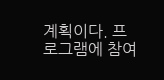계획이다. 프로그램에 참여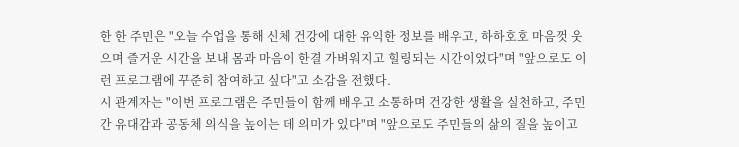한 한 주민은 "오늘 수업을 통해 신체 건강에 대한 유익한 정보를 배우고, 하하호호 마음껏 웃으며 즐거운 시간을 보내 몸과 마음이 한결 가벼워지고 힐링되는 시간이었다"며 "앞으로도 이런 프로그램에 꾸준히 참여하고 싶다"고 소감을 전했다.
시 관계자는 "이번 프로그램은 주민들이 함께 배우고 소통하며 건강한 생활을 실천하고, 주민 간 유대감과 공동체 의식을 높이는 데 의미가 있다"며 "앞으로도 주민들의 삶의 질을 높이고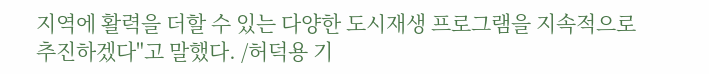지역에 활력을 더할 수 있는 다양한 도시재생 프로그램을 지속적으로 추진하겠다"고 말했다. /허덕용 기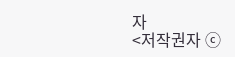자
<저작권자 ⓒ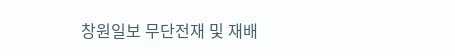창원일보 무단전재 및 재배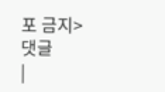포 금지>
댓글
|